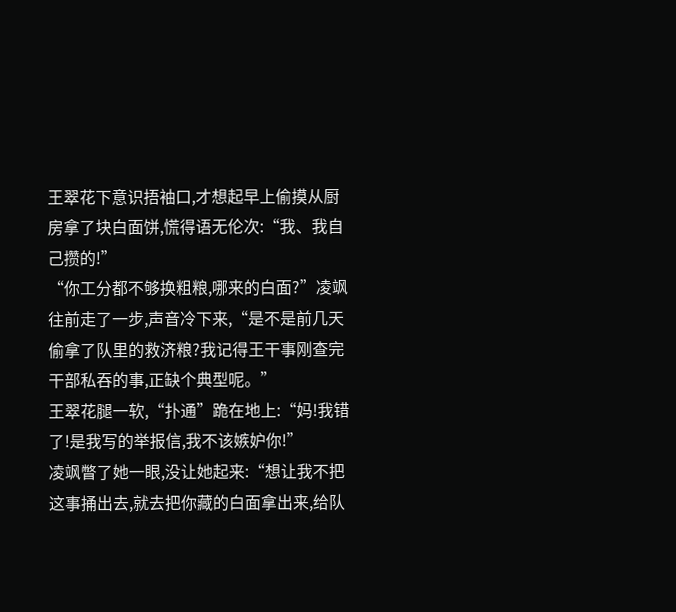王翠花下意识捂袖口,才想起早上偷摸从厨房拿了块白面饼,慌得语无伦次:“我、我自己攒的!”
“你工分都不够换粗粮,哪来的白面?”凌飒往前走了一步,声音冷下来,“是不是前几天偷拿了队里的救济粮?我记得王干事刚查完干部私吞的事,正缺个典型呢。”
王翠花腿一软,“扑通”跪在地上:“妈!我错了!是我写的举报信,我不该嫉妒你!”
凌飒瞥了她一眼,没让她起来:“想让我不把这事捅出去,就去把你藏的白面拿出来,给队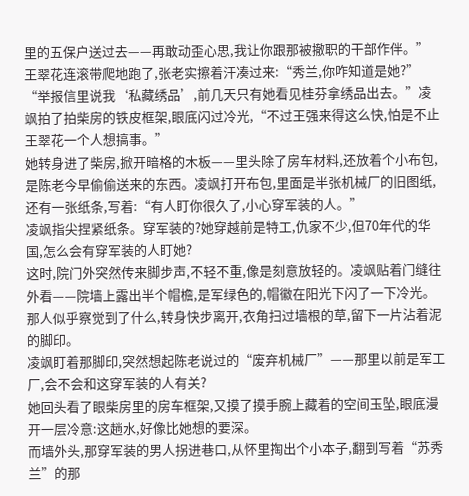里的五保户送过去——再敢动歪心思,我让你跟那被撤职的干部作伴。”
王翠花连滚带爬地跑了,张老实擦着汗凑过来:“秀兰,你咋知道是她?”
“举报信里说我‘私藏绣品’,前几天只有她看见桂芬拿绣品出去。”凌飒拍了拍柴房的铁皮框架,眼底闪过冷光,“不过王强来得这么快,怕是不止王翠花一个人想搞事。”
她转身进了柴房,掀开暗格的木板——里头除了房车材料,还放着个小布包,是陈老今早偷偷送来的东西。凌飒打开布包,里面是半张机械厂的旧图纸,还有一张纸条,写着:“有人盯你很久了,小心穿军装的人。”
凌飒指尖捏紧纸条。穿军装的?她穿越前是特工,仇家不少,但70年代的华国,怎么会有穿军装的人盯她?
这时,院门外突然传来脚步声,不轻不重,像是刻意放轻的。凌飒贴着门缝往外看——院墙上露出半个帽檐,是军绿色的,帽徽在阳光下闪了一下冷光。
那人似乎察觉到了什么,转身快步离开,衣角扫过墙根的草,留下一片沾着泥的脚印。
凌飒盯着那脚印,突然想起陈老说过的“废弃机械厂”——那里以前是军工厂,会不会和这穿军装的人有关?
她回头看了眼柴房里的房车框架,又摸了摸手腕上藏着的空间玉坠,眼底漫开一层冷意:这趟水,好像比她想的要深。
而墙外头,那穿军装的男人拐进巷口,从怀里掏出个小本子,翻到写着“苏秀兰”的那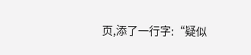页,添了一行字:“疑似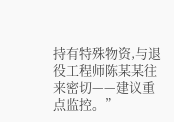持有特殊物资,与退役工程师陈某某往来密切——建议重点监控。”